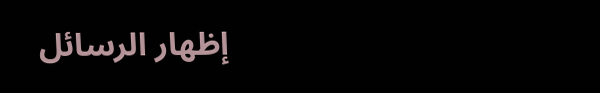إظهار الرسائل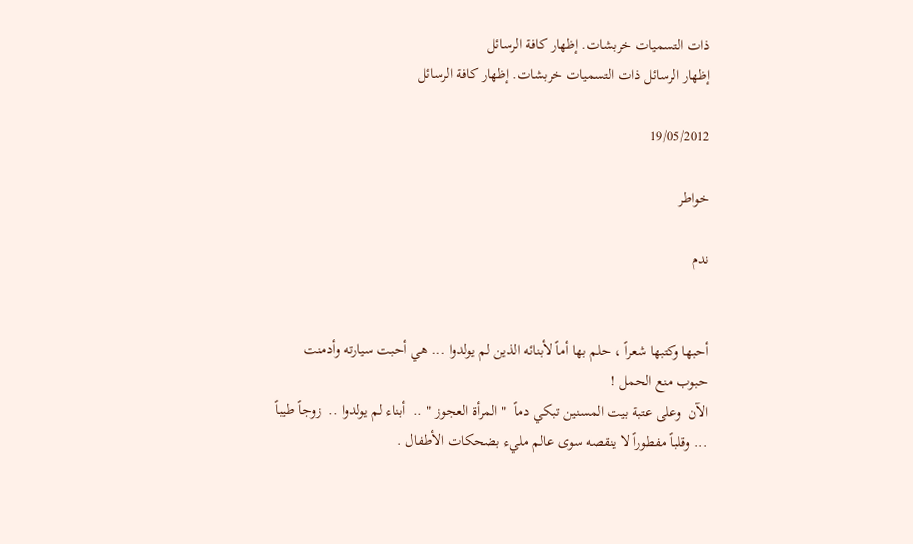ذات التسميات خربشات. إظهار كافة الرسائل
إظهار الرسائل ذات التسميات خربشات. إظهار كافة الرسائل

19/05/2012

خواطر

ندم


أحبها وكتبها شعراً ، حلم بها أماً لأبنائه الذين لم يولدوا ... هي أحبت سيارته وأدمنت حبوب منع الحمل !
الآن  وعلى عتبة بيت المسنين تبكي دماً  " المرأة العجوز " ..  أبناء لم يولدوا ..  زوجاً طيباً ... وقلباً مفطوراً لا ينقصه سوى عالم مليء بضحكات الأطفال .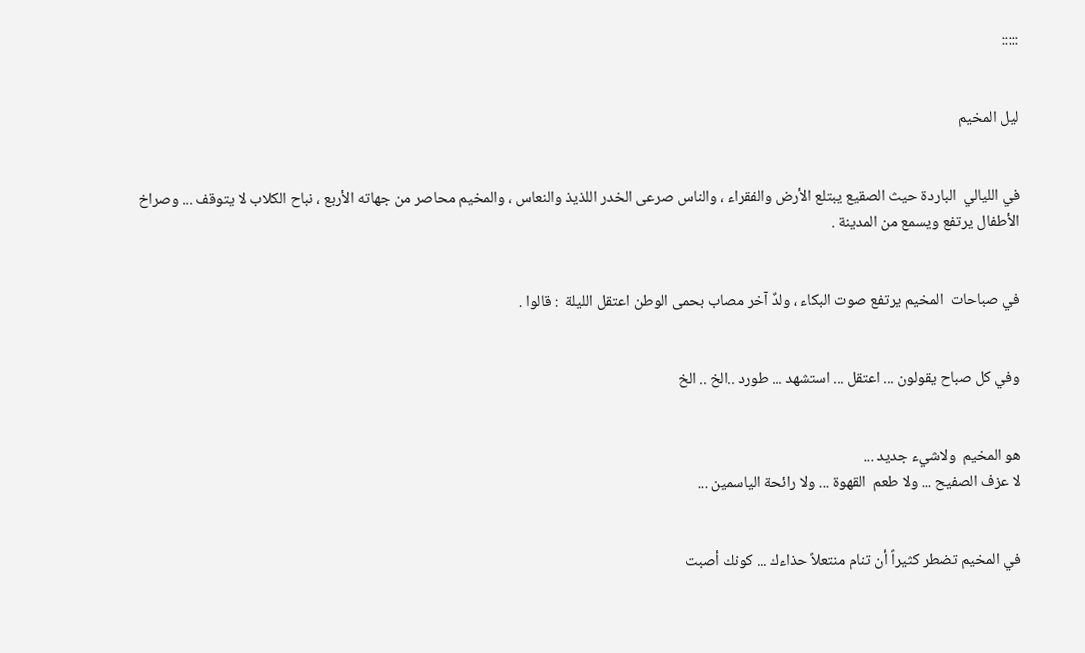:::::


ليل المخيم


في الليالي  الباردة حيث الصقيع يبتلع الأرض والفقراء ، والناس صرعى الخدر اللذيذ والنعاس ، والمخيم محاصر من جهاته الأربع ، نباح الكلاب لا يتوقف ... وصراخ الأطفال يرتفع ويسمع من المدينة .


في صباحات  المخيم يرتفع صوت البكاء ، ولدٌ آخر مصاب بحمى الوطن اعتقل الليلة  : قالوا .


وفي كل صباح يقولون ... اعتقل ... استشهد ... طورد ..الخ .. الخ


هو المخيم  ولاشيء جديد ...
لا عزف الصفيح ... ولا طعم  القهوة ... ولا رائحة الياسمين ...


في المخيم تضطر كثيراً أن تنام منتعلاً حذاءك ... كونك أصبت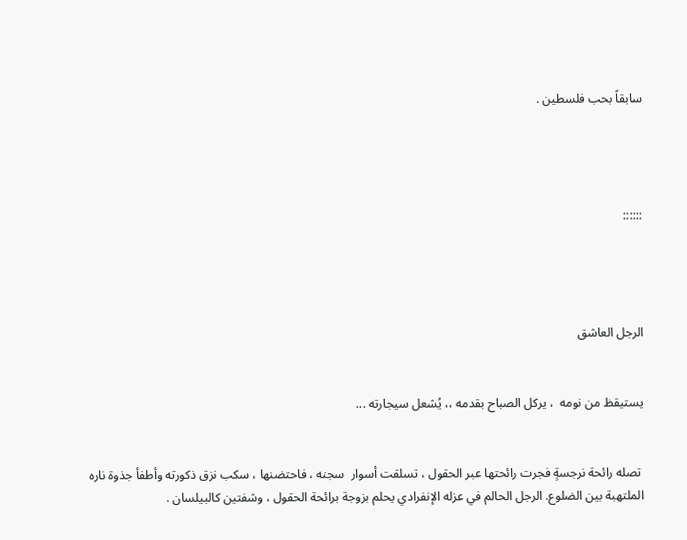سابقاً بحب فلسطين .




::::::




الرجل العاشق


يستيقظ من نومه  ، يركل الصباح بقدمه ،، يُشعل سيجارته ...


 تصله رائحة نرجسةٍ فجرت رائحتها عبر الحقول ، تسلقت أسوار  سجنه ، فاحتضنها ، سكب نزق ذكورته وأطفأ جذوة ناره الملتهبة بين الضلوع. الرجل الحالم في عزله الإنفرادي يحلم بزوجة برائحة الحقول ، وشفتين كالبيلسان .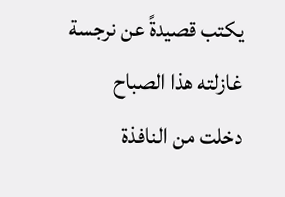يكتب قصيدةً عن نرجسة غازلته هذا الصباح
دخلت من النافذة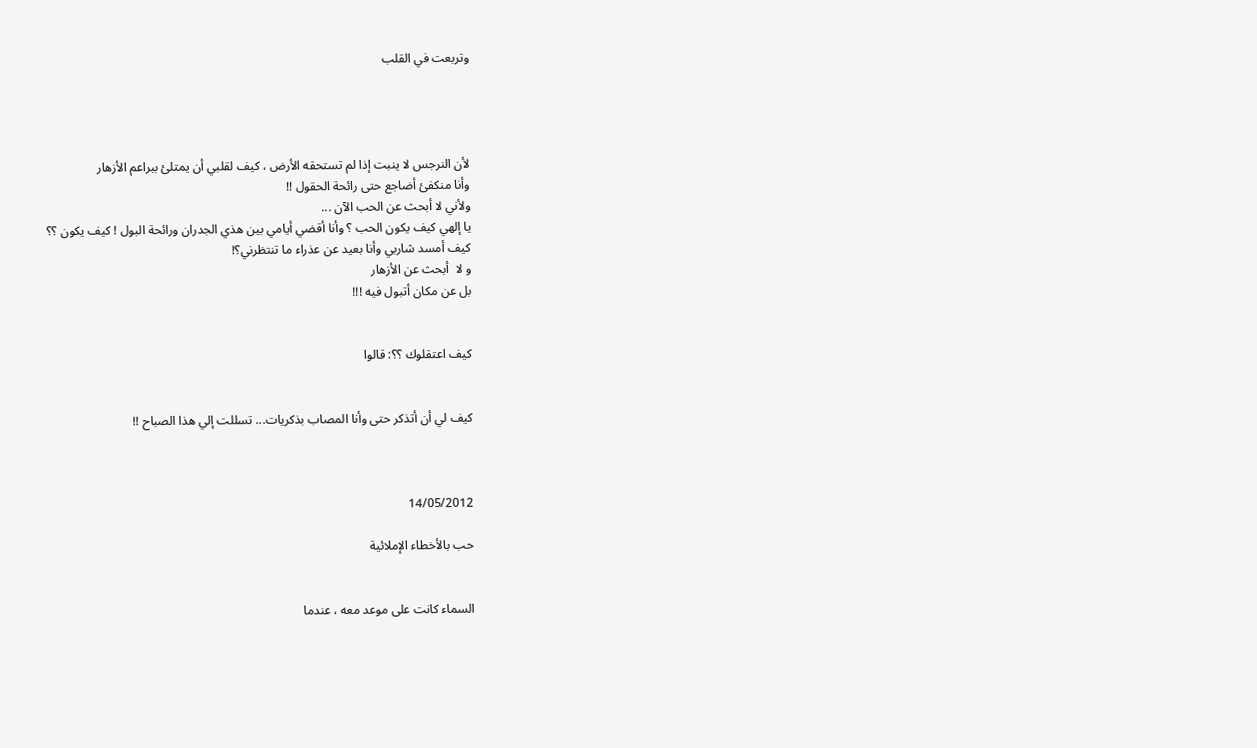وتربعت في القلب




لأن النرجس لا ينبت إذا لم تستحقه الأرض ، كيف لقلبي أن يمتلئ ببراعم الأزهار
وأنا منكفئ أضاجع حتى رائحة الحقول !!
ولأني لا أبحث عن الحب الآن ...
يا إلهي كيف يكون الحب ؟ وأنا أقضي أيامي بين هذي الجدران ورائحة البول ! كيف يكون ؟؟
كيف أمسد شاربي وأنا بعيد عن عذراء ما تنتظرني؟!
و لا  أبحث عن الأزهار
بل عن مكان أتبول فيه !!!


كيف اعتقلوك ؟؟: قالوا


كيف لي أن أتذكر حتى وأنا المصاب بذكريات... تسللت إلي هذا الصباح !!



14/05/2012

حب بالأخطاء الإملائية


السماء كانت على موعد معه ، عندما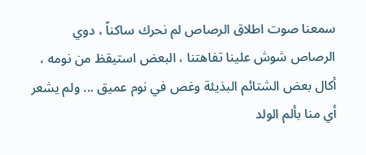سمعنا صوت اطلاق الرصاص لم نحرك ساكناً ، دوي الرصاص شوش علينا تفاهتنا ، البعض استيقظ من نومه ، أكال بعض الشتائم البذيئة وغص في نوم عميق ... ولم يشعر أي منا بألم الولد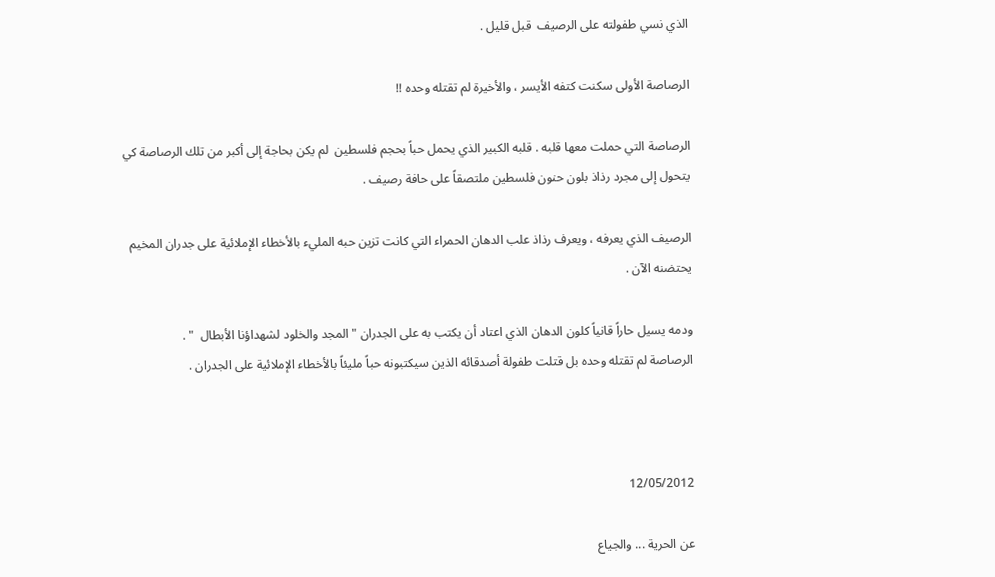الذي نسي طفولته على الرصيف  قبل قليل .

الرصاصة الأولى سكنت كتفه الأيسر ، والأخيرة لم تقتله وحده !!

الرصاصة التي حملت معها قلبه . قلبه الكبير الذي يحمل حباً بحجم فلسطين  لم يكن بحاجة إلى أكبر من تلك الرصاصة كي يتحول إلى مجرد رذاذ بلون حنون فلسطين ملتصقاً على حافة رصيف .

الرصيف الذي يعرفه ، ويعرف رذاذ علب الدهان الحمراء التي كانت تزين حبه المليء بالأخطاء الإملائية على جدران المخيم يحتضنه الآن .

ودمه يسيل حاراً قانياً كلون الدهان الذي اعتاد أن يكتب به على الجدران " المجد والخلود لشهداؤنا الأبطال  " .
الرصاصة لم تقتله وحده بل قتلت طفولة أصدقائه الذين سيكتبونه حباً مليئاً بالأخطاء الإملائية على الجدران .



12/05/2012

عن الحرية ... والجياع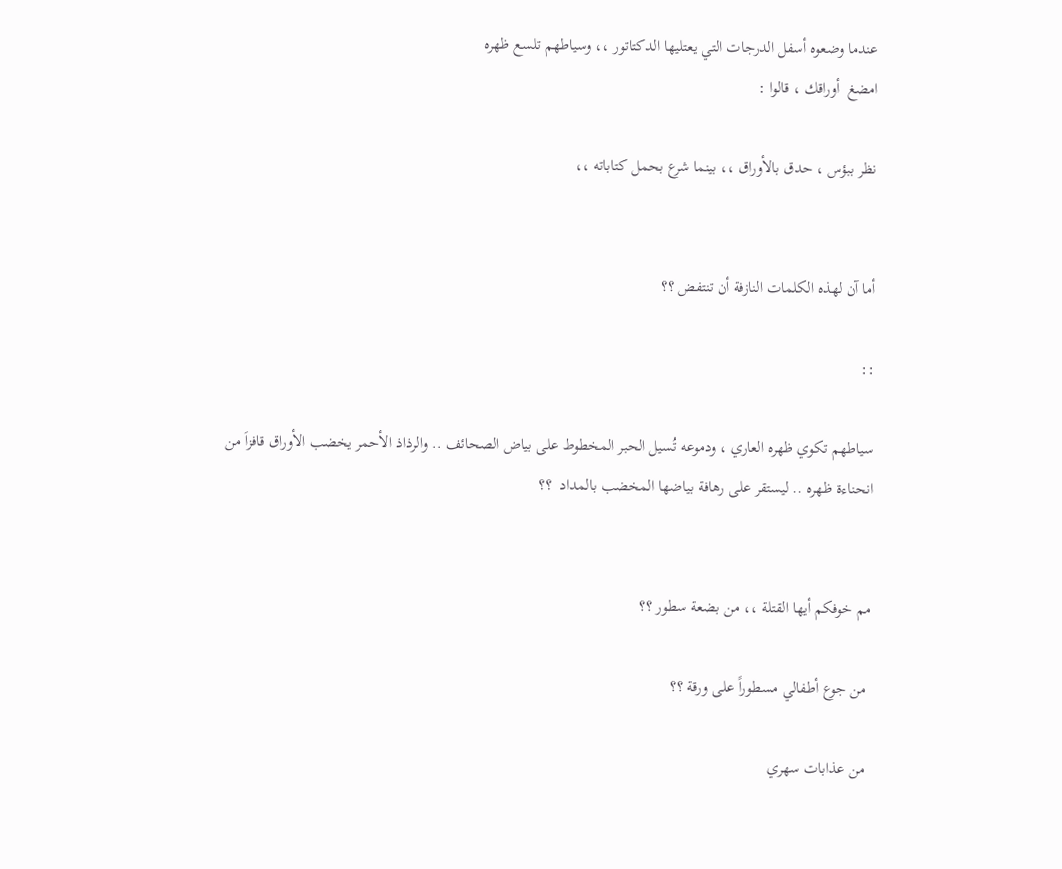عندما وضعوه أسفل الدرجات التي يعتليها الدكتاتور ،، وسياطهم تلسع ظهره
امضغ  أوراقك ، قالوا :

نظر ببؤس ، حدق بالأوراق ،، بينما شرع بحمل كتاباته ،،


أما آن لهذه الكلمات النازفة أن تنتفض ؟؟

::

سياطهم تكوي ظهره العاري ، ودموعه تُسيل الحبر المخطوط على بياض الصحائف .. والرذاذ الأحمر يخضب الأوراق قافزاَ من انحناءة ظهره .. ليستقر على رهافة بياضها المخضب بالمداد  ؟؟


مم خوفكم أيها القتلة ،، من بضعة سطور ؟؟

 من جوع أطفالي مسطوراً على ورقة ؟؟

 من عذابات سهري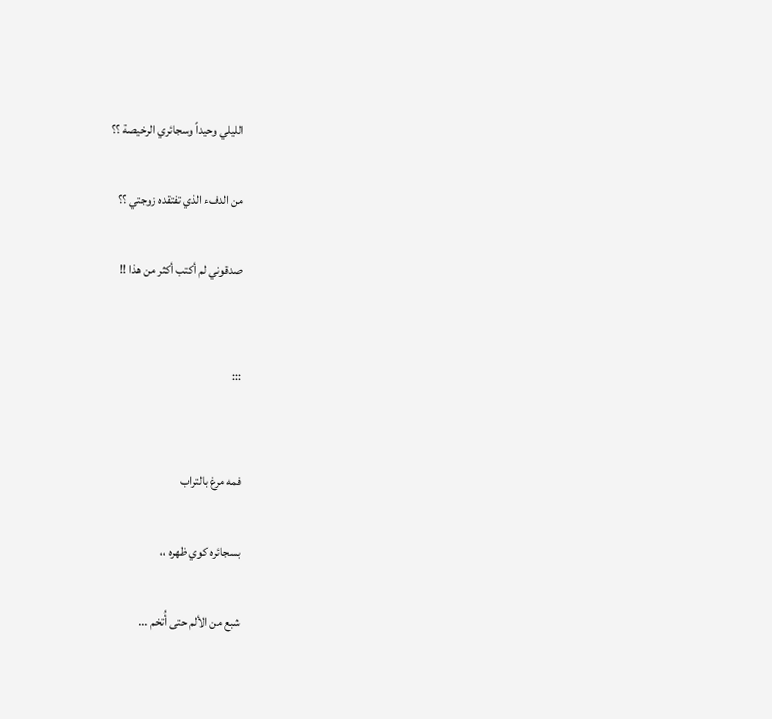الليلي وحيداً وسجائري الرخيصة ؟؟

من الدفء الذي تفتقده زوجتي ؟؟

صدقوني لم أكتب أكثر من هذا !!


:::


فمه مرغ بالتراب

بسجائره كوي ظهره ،،

شبع من الألم حتى أُتخم ...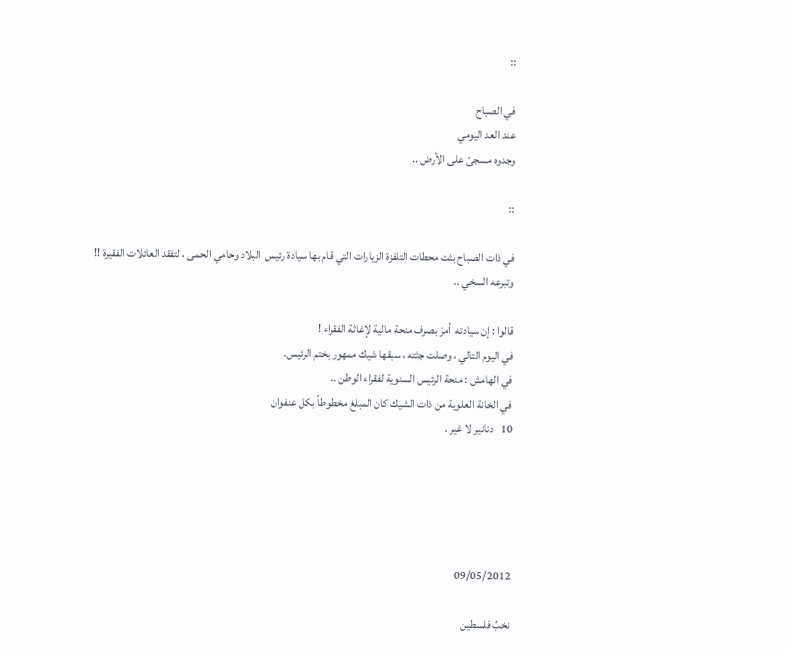::

في الصباح
عند العد اليومي
وجدوه مسجىً على الأرض ..

::

في ذات الصباح بثت محطات التلفزة الزيارات التي قام بها سيادة رئيس  البلاد وحامي الحمى ، لتفقد العائلات الفقيرة !!
وتبرعه السخي ..

قالوا : إن سيادته  أمرَ بصرف منحة مالية لإغاثة الفقراء !
في اليوم التالي ، وصلت جثته ، سبقها شيك ممهور بختم الرئيس.
في الهامش : منحة الرئيس السنوية لفقراء الوطن ..
في الخانة العلوية من ذات الشيك كان المبلغ مخطوطاً بكل عنفوان
10   دنانير لا غير .





09/05/2012

نخبُ فلسطين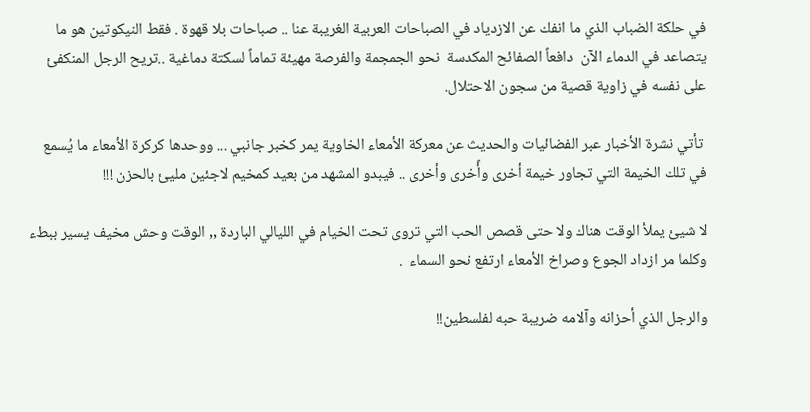في حلكة الضباب الذي ما انفك عن الازدياد في الصباحات العربية الغريبة عنا .. صباحات بلا قهوة . فقط النيكوتين هو ما يتصاعد في الدماء الآن  دافعاً الصفائح المكدسة  نحو الجمجمة والفرصة مهيئة تماماً لسكتة دماغية ..تريح الرجل المنكفئ على نفسه في زاوية قصية من سجون الاحتلال.

 تأتي نشرة الأخبار عبر الفضائيات والحديث عن معركة الأمعاء الخاوية يمر كخبر جانبي ... ووحدها كركرة الأمعاء ما يُسمع في تلك الخيمة التي تجاور خيمة أخرى وأًخرى وأخرى .. فيبدو المشهد من بعيد كمخيم لاجئين مليئ بالحزن !!!

لا شيئ يملأ الوقت هناك ولا حتى قصص الحب التي تروى تحت الخيام في الليالي الباردة ,, الوقت وحش مخيف يسير ببطء وكلما مر ازداد الجوع وصراخ الأمعاء ارتفع نحو السماء  .

والرجل الذي أحزانه وآلامه ضريبة حبه لفلسطين!!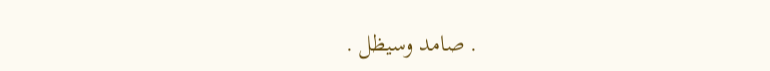. صامد وسيظل .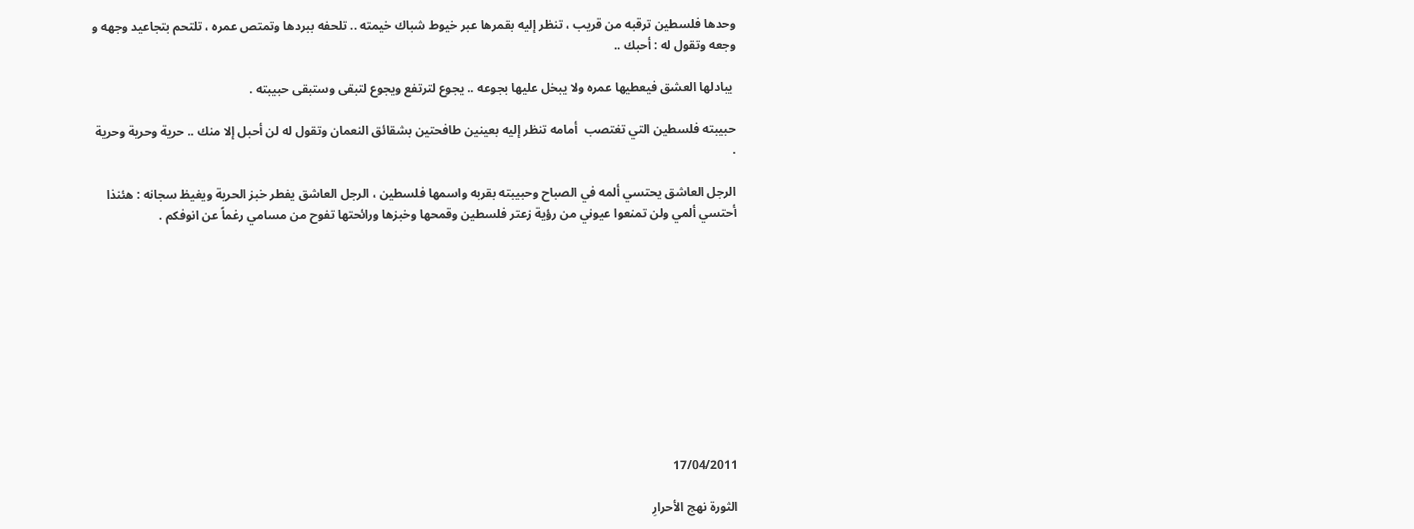وحدها فلسطين ترقبه من قريب ، تنظر إليه بقمرها عبر خيوط شباك خيمته .. تلحفه ببردها وتمتص عمره ، تلتحم بتجاعيد وجهه و وجعه وتقول له : أحبك ..

 يبادلها العشق فيعطيها عمره ولا يبخل عليها بجوعه .. يجوع لترتفع ويجوع لتبقى وستبقى حبيبته .

حبيبته فلسطين التي تغتصب  أمامه تنظر إليه بعينين طافحتين بشقائق النعمان وتقول له لن أحبل إلا منك .. حرية وحرية وحرية .

الرجل العاشق يحتسي ألمه في الصباح وحبيبته بقربه واسمها فلسطين ، الرجل العاشق يفطر خبز الحرية ويغيظ سجانه : هئنذا أحتسي ألمي ولن تمنعوا عيوني من رؤية زعتر فلسطين وقمحها وخبزها ورائحتها تفوح من مسامي رغماً عن انوفكم .











17/04/2011

الثورة نهج الأحرارِ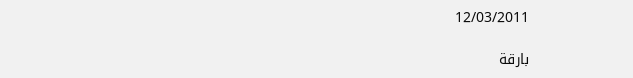12/03/2011

بارقة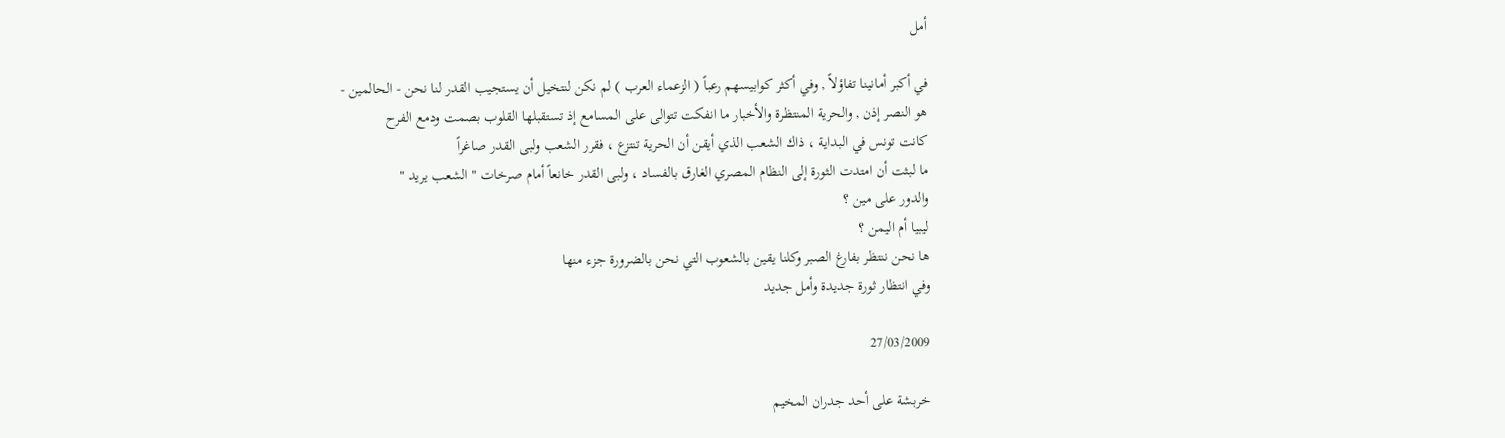أمل

في أكبر أمانينا تفاؤلاً , وفي أكثر كوابيسهم رعباً ( الزعماء العرب ) لم نكن لنتخيل أن يستجيب القدر لنا نحن - الحالمين -
هو النصر إذن , والحرية المنتظرة والأخبار ما انفكت تتوالى على المسامع إذ تستقبلها القلوب بصمت ودمع الفرح
كانت تونس في البداية ، ذاك الشعب الذي أيقن أن الحرية تنتزع ، فقرر الشعب ولبى القدر صاغراً
ما لبثت أن امتدت الثورة إلى النظام المصري الغارق بالفساد ، ولبى القدر خانعاً أمام صرخات " الشعب يريد "
والدور على مين ؟
ليبيا أم اليمن ؟
ها نحن ننتظر بفارغ الصبر وكلنا يقين بالشعوب التي نحن بالضرورة جزء منها
وفي انتظار ثورة جديدة وأمل جديد

27/03/2009

خربشة على أحد جدران المخيم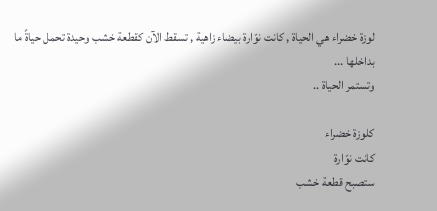لوزة خضراء هي الحياة , كانت نوّارة بيضاء زاهية , تسقط الآن كقطعة خشب وحيدة تحمل حياةً ما بداخلها ...
وتستمر الحياة ..

كلوزة خضراء
كانت نوّارة
ستصبح قطعة خشب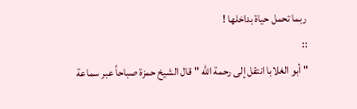ربما تحمل حياة بداخلها !
::
" أبو الغلابا انتقل إلى رحمة الله " قال الشيخ حمزة صباحاً عبر سماعة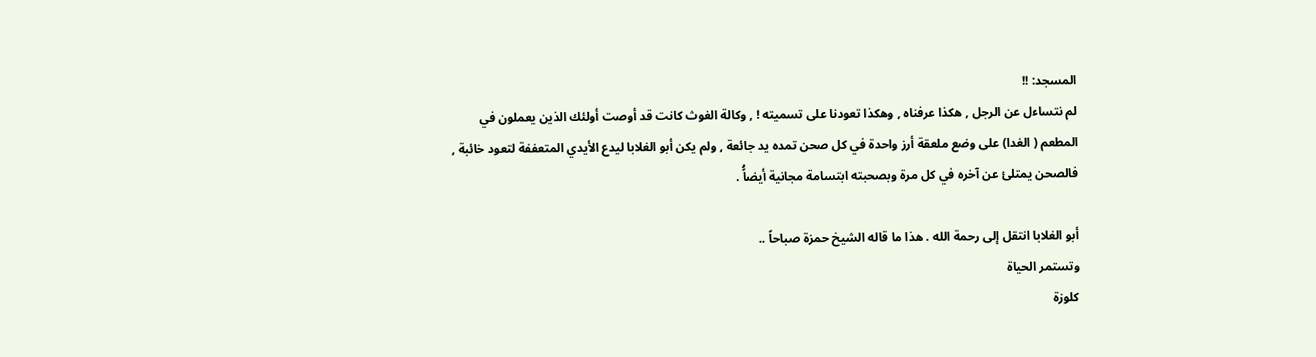المسجد: !!
لم نتساءل عن الرجل , هكذا عرفناه , وهكذا تعودنا على تسميته ! , وكالة الغوث كانت قد أوصت أولئك الذين يعملون في المطعم ( الغدا) على وضع ملعقة أرز واحدة في كل صحن تمده يد جائعة , ولم يكن أبو الغلابا ليدع الأيدي المتعففة لتعود خائبة , فالصحن يمتلئ عن آخره في كل مرة وبصحبته ابتسامة مجانية أيضاًُ .

أبو الغلابا انتقل إلى رحمة الله . هذا ما قاله الشيخ حمزة صباحاً ..
وتستمر الحياة
كلوزة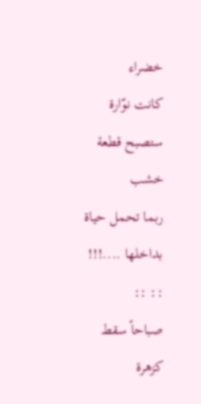خضراء
كانت نوّارة
ستصبح قطعة خشب
ربما تحمل حياة بداخلها ....!!!
:: ::
صباحاً سقط كزهرة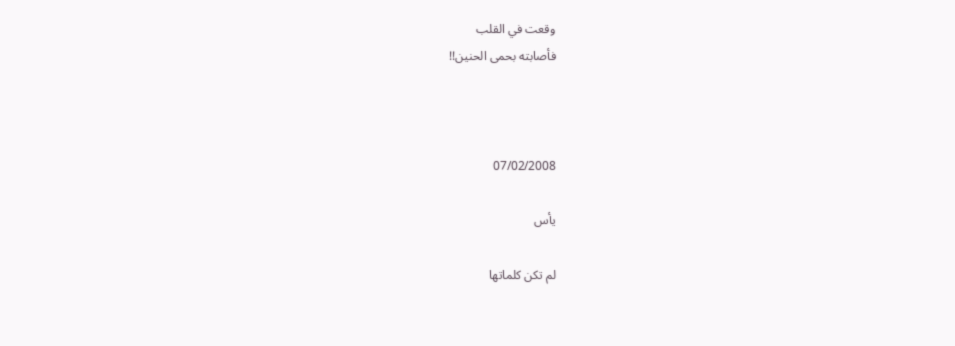وقعت في القلب
فأصابته بحمى الحنين!!



07/02/2008

يأس

لم تكن كلماتها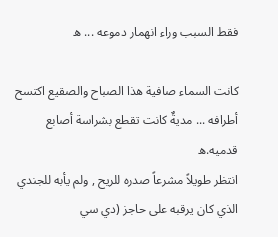فقط السبب وراء انهمار دموعه ... ه

كانت السماء صافية هذا الصباح والصقيع اكتسح أطرافه ... مديةٌ كانت تقطع بشراسة أصابع قدميه.ه
انتظر طويلاً مشرعاً صدره للريح , ولم يأبه للجندي الذي كان يرقبه على حاجز (دي سي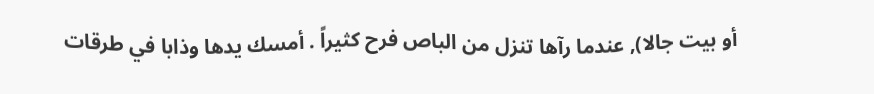أو بيت جالا), عندما رآها تنزل من الباص فرح كثيراً . أمسك يدها وذابا في طرقات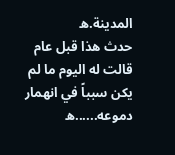المدينة.ه
حدث هذا قبل عام
قالت له اليوم ما لم يكن سبباً في انهمار دموعه......ه